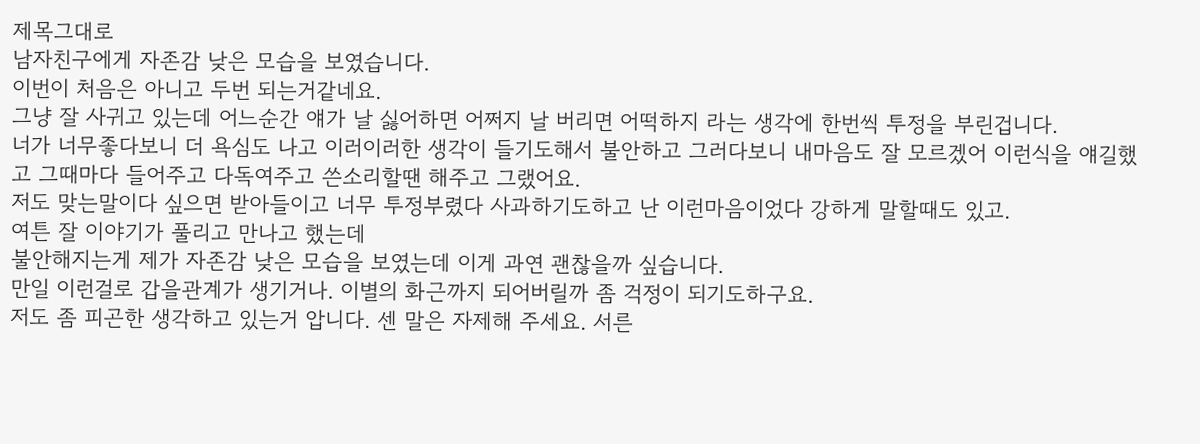제목그대로
남자친구에게 자존감 낮은 모습을 보였습니다.
이번이 처음은 아니고 두번 되는거같네요.
그냥 잘 사귀고 있는데 어느순간 얘가 날 싫어하면 어쩌지 날 버리면 어떡하지 라는 생각에 한번씩 투정을 부린겁니다.
너가 너무좋다보니 더 욕심도 나고 이러이러한 생각이 들기도해서 불안하고 그러다보니 내마음도 잘 모르겠어 이런식을 얘길했고 그때마다 들어주고 다독여주고 쓴소리할땐 해주고 그랬어요.
저도 맞는말이다 싶으면 받아들이고 너무 투정부렸다 사과하기도하고 난 이런마음이었다 강하게 말할때도 있고.
여튼 잘 이야기가 풀리고 만나고 했는데
불안해지는게 제가 자존감 낮은 모습을 보였는데 이게 과연 괜찮을까 싶습니다.
만일 이런걸로 갑을관계가 생기거나. 이별의 화근까지 되어버릴까 좀 걱정이 되기도하구요.
저도 좀 피곤한 생각하고 있는거 압니다. 센 말은 자제해 주세요. 서른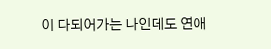이 다되어가는 나인데도 연애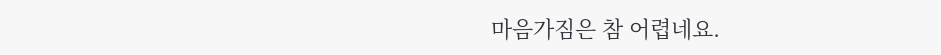마음가짐은 참 어렵네요.